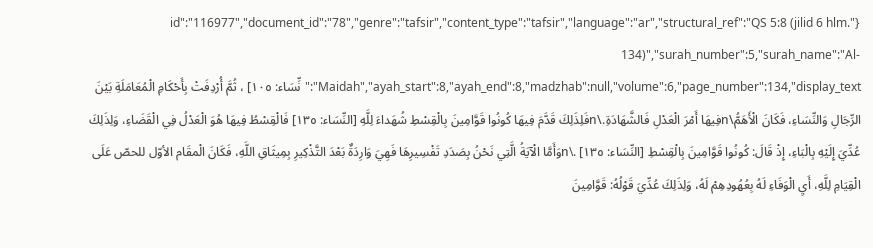{"id":"116977","document_id":"78","genre":"tafsir","content_type":"tafsir","language":"ar","structural_ref":"QS 5:8 (jilid 6 hlm. 134)","surah_number":5,"surah_name":"Al-Maidah","ayah_start":8,"ayah_end":8,"madzhab":null,"volume":6,"page_number":134,"display_text":"نِّسَاء: ١٠٥] ، ثُمَّ أُرْدِفَتْ بِأَحْكَامِ الْمُعَامَلَةِ بَيْنَ الرِّجَالِ وَالنِّسَاءِ، فَكَانَ الْأَهَمُّ\nفِيهَا أَمْرَ الْعَدْلِ فَالشَّهَادَةِ.\nفَلِذَلِكَ قَدَّمَ فِيهَا كُونُوا قَوَّامِينَ بِالْقِسْطِ شُهَداءَ لِلَّهِ [النِّسَاء: ١٣٥] فَالْقِسْطُ فِيهَا هُوَ الْعَدْلُ فِي الْقَضَاءِ، وَلِذَلِكَ عُدِّيَ إِلَيْهِ بِالْبَاءِ، إِذْ قَالَ: كُونُوا قَوَّامِينَ بِالْقِسْطِ [النِّسَاء: ١٣٥] .\nوَأَمَّا الْآيَةُ الَّتِي نَحْنُ بِصَدَدِ تَفْسِيرِهَا فَهِيَ وَارِدَةٌ بَعْدَ التَّذْكِيرِ بِمِيثَاقِ اللَّهِ، فَكَانَ الْمقَام الأوّل للحصّ عَلَى الْقِيَامِ لِلَّهِ، أَيِ الْوَفَاءِ لَهُ بِعُهُودِهِمْ لَهُ، وَلِذَلِكَ عُدِّيَ قَوْلُهُ: قَوَّامِينَ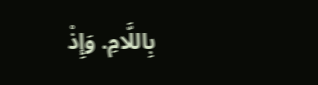بِاللَّامِ. وَإِذْ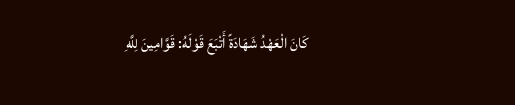كَانَ الْعَهْدُ شَهَادَةً أَتْبَعَ قَوْلَهُ: قَوَّامِينَ لِلَّهِ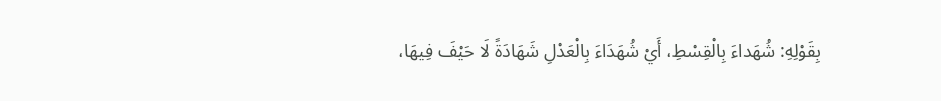بِقَوْلِهِ: شُهَداءَ بِالْقِسْطِ، أَيْ شُهَدَاءَ بِالْعَدْلِ شَهَادَةً لَا حَيْفَ فِيهَا،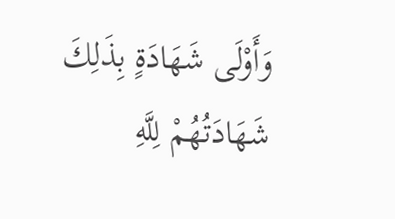وَأَوْلَى شَهَادَةٍ بِذَلِكَ شَهَادَتُهُمْ لِلَّهِ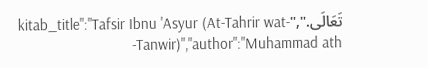تَعَالَى.","kitab_title":"Tafsir Ibnu 'Asyur (At-Tahrir wat-Tanwir)","author":"Muhammad ath-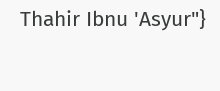Thahir Ibnu 'Asyur"}